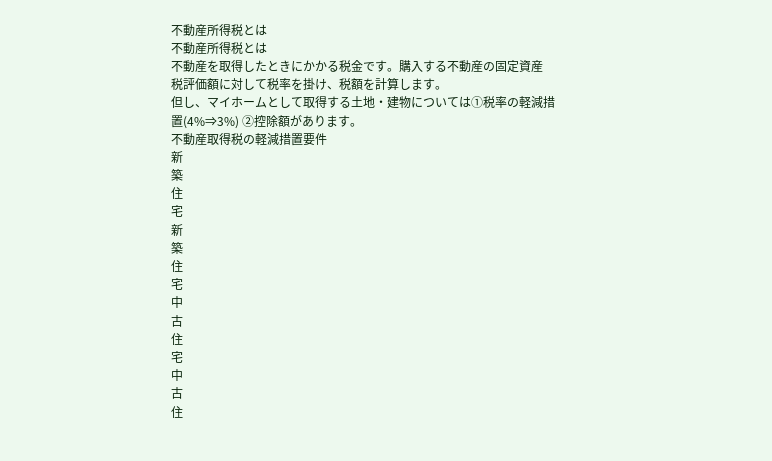不動産所得税とは
不動産所得税とは
不動産を取得したときにかかる税金です。購入する不動産の固定資産
税評価額に対して税率を掛け、税額を計算します。
但し、マイホームとして取得する土地・建物については①税率の軽減措
置(4%⇒3%) ②控除額があります。
不動産取得税の軽減措置要件
新
築
住
宅
新
築
住
宅
中
古
住
宅
中
古
住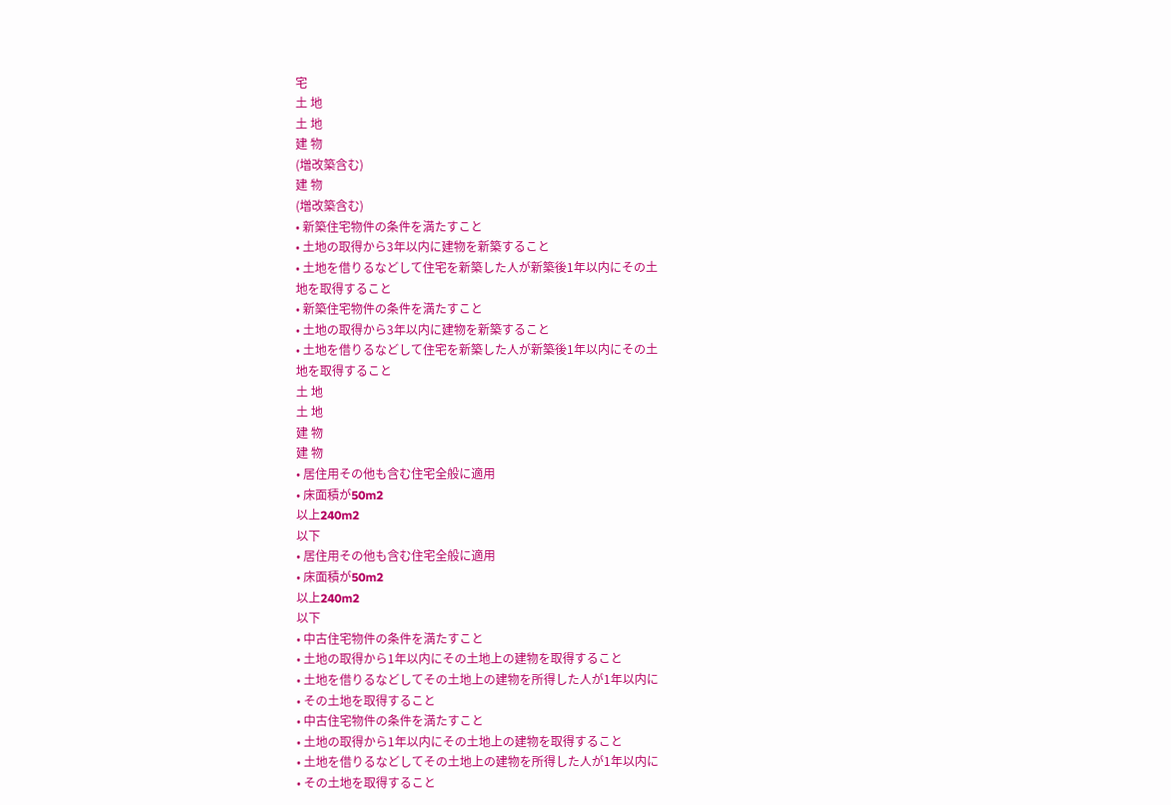宅
土 地
土 地
建 物
(増改築含む)
建 物
(増改築含む)
• 新築住宅物件の条件を満たすこと
• 土地の取得から3年以内に建物を新築すること
• 土地を借りるなどして住宅を新築した人が新築後1年以内にその土
地を取得すること
• 新築住宅物件の条件を満たすこと
• 土地の取得から3年以内に建物を新築すること
• 土地を借りるなどして住宅を新築した人が新築後1年以内にその土
地を取得すること
土 地
土 地
建 物
建 物
• 居住用その他も含む住宅全般に適用
• 床面積が50m2
以上240m2
以下
• 居住用その他も含む住宅全般に適用
• 床面積が50m2
以上240m2
以下
• 中古住宅物件の条件を満たすこと
• 土地の取得から1年以内にその土地上の建物を取得すること
• 土地を借りるなどしてその土地上の建物を所得した人が1年以内に
• その土地を取得すること
• 中古住宅物件の条件を満たすこと
• 土地の取得から1年以内にその土地上の建物を取得すること
• 土地を借りるなどしてその土地上の建物を所得した人が1年以内に
• その土地を取得すること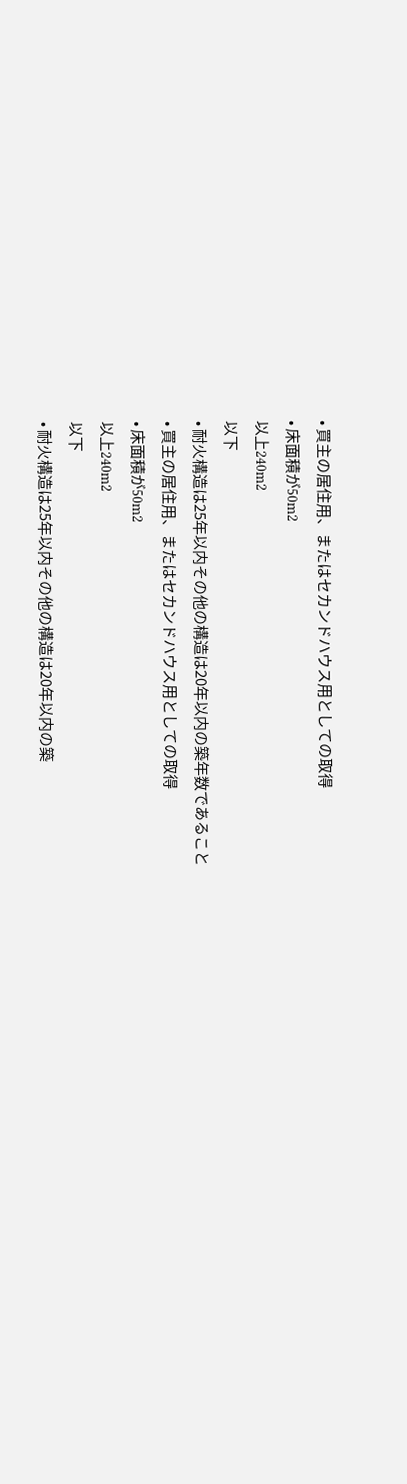• 買主の居住用、またはセカンドハウス用としての取得
• 床面積が50m2
以上240m2
以下
• 耐火構造は25年以内その他の構造は20年以内の築年数であること
• 買主の居住用、またはセカンドハウス用としての取得
• 床面積が50m2
以上240m2
以下
• 耐火構造は25年以内その他の構造は20年以内の築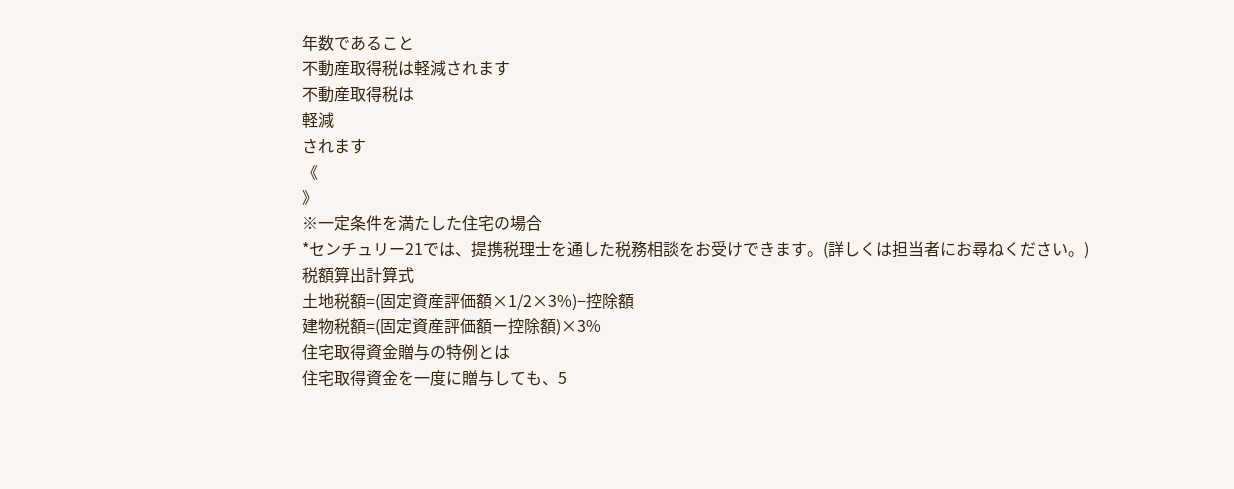年数であること
不動産取得税は軽減されます
不動産取得税は
軽減
されます
《
》
※一定条件を満たした住宅の場合
*センチュリー21では、提携税理士を通した税務相談をお受けできます。(詳しくは担当者にお尋ねください。)
税額算出計算式
土地税額=(固定資産評価額×1/2×3%)−控除額
建物税額=(固定資産評価額ー控除額)×3%
住宅取得資金贈与の特例とは
住宅取得資金を一度に贈与しても、5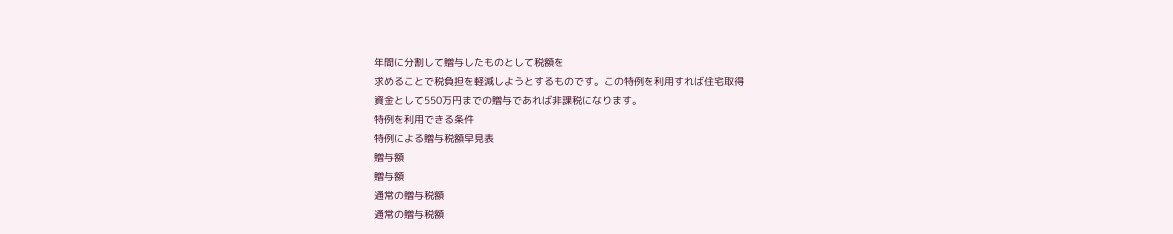年間に分割して贈与したものとして税額を
求めることで税負担を軽減しようとするものです。この特例を利用すれば住宅取得
資金として550万円までの贈与であれば非課税になります。
特例を利用できる条件
特例による贈与税額早見表
贈与額
贈与額
通常の贈与税額
通常の贈与税額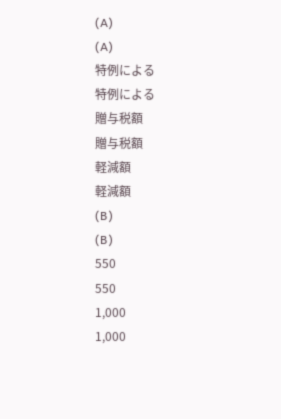(A)
(A)
特例による
特例による
贈与税額
贈与税額
軽減額
軽減額
(B)
(B)
550
550
1,000
1,000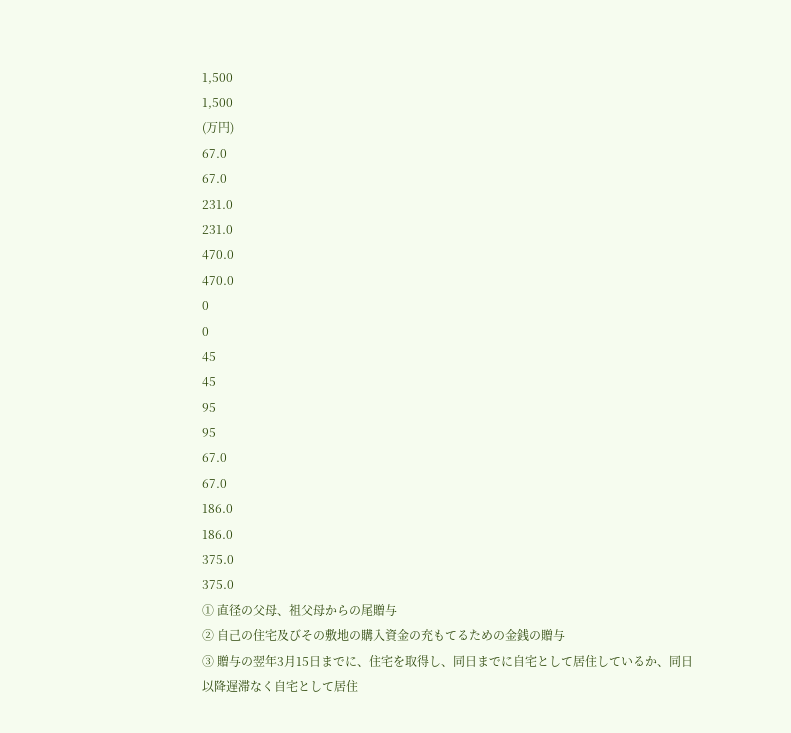1,500
1,500
(万円)
67.0
67.0
231.0
231.0
470.0
470.0
0
0
45
45
95
95
67.0
67.0
186.0
186.0
375.0
375.0
① 直径の父母、祖父母からの尾贈与
② 自己の住宅及びその敷地の購入資金の充もてるための金銭の贈与
③ 贈与の翌年3月15日までに、住宅を取得し、同日までに自宅として居住しているか、同日以降遅滞なく自宅として居住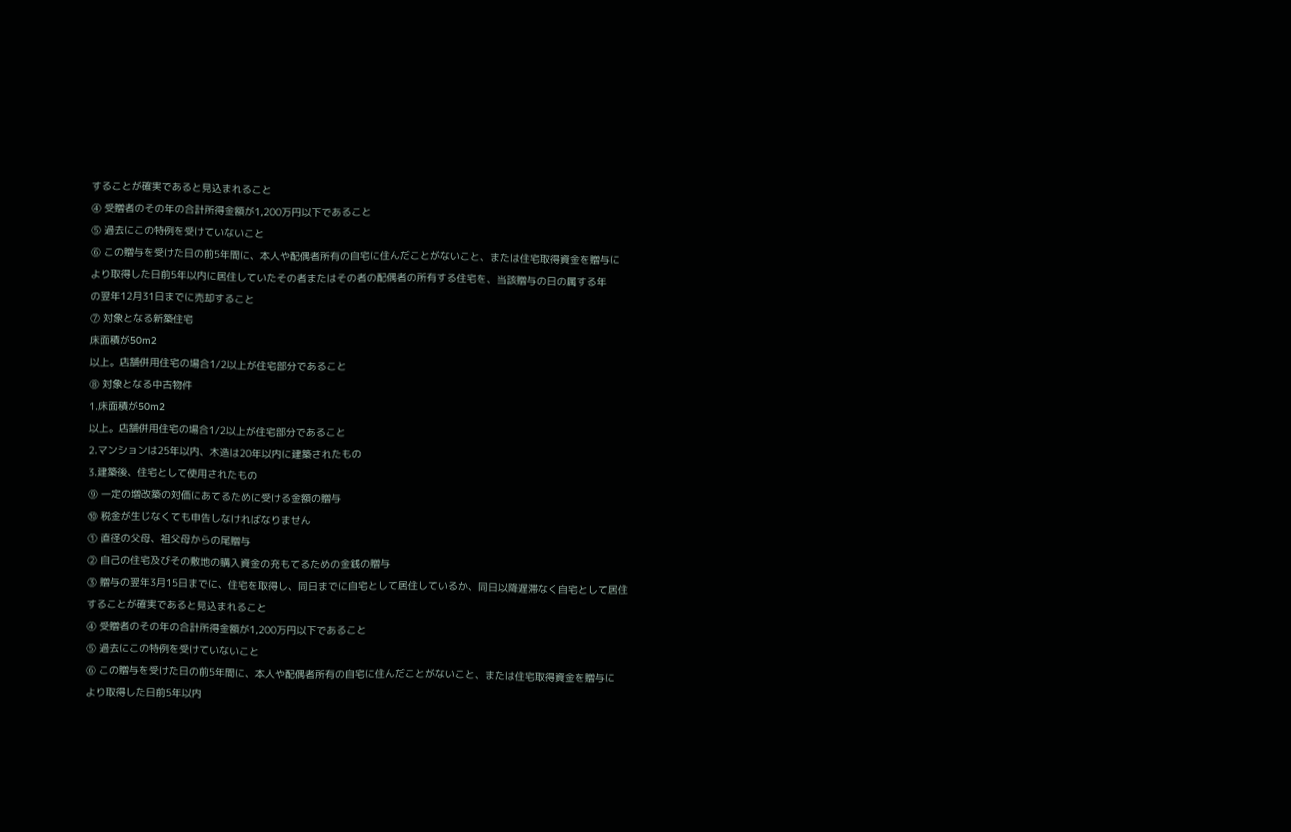することが確実であると見込まれること
④ 受贈者のその年の合計所得金額が1,200万円以下であること
⑤ 過去にこの特例を受けていないこと
⑥ この贈与を受けた日の前5年間に、本人や配偶者所有の自宅に住んだことがないこと、または住宅取得資金を贈与に
より取得した日前5年以内に居住していたその者またはその者の配偶者の所有する住宅を、当該贈与の日の属する年
の翌年12月31日までに売却すること
⑦ 対象となる新築住宅
床面積が50m2
以上。店舗併用住宅の場合1/2以上が住宅部分であること
⑧ 対象となる中古物件
1.床面積が50m2
以上。店舗併用住宅の場合1/2以上が住宅部分であること
2.マンションは25年以内、木造は20年以内に建築されたもの
3.建築後、住宅として使用されたもの
⑨ 一定の増改築の対価にあてるために受ける金額の贈与
⑩ 税金が生じなくても申告しなければなりません
① 直径の父母、祖父母からの尾贈与
② 自己の住宅及びその敷地の購入資金の充もてるための金銭の贈与
③ 贈与の翌年3月15日までに、住宅を取得し、同日までに自宅として居住しているか、同日以降遅滞なく自宅として居住
することが確実であると見込まれること
④ 受贈者のその年の合計所得金額が1,200万円以下であること
⑤ 過去にこの特例を受けていないこと
⑥ この贈与を受けた日の前5年間に、本人や配偶者所有の自宅に住んだことがないこと、または住宅取得資金を贈与に
より取得した日前5年以内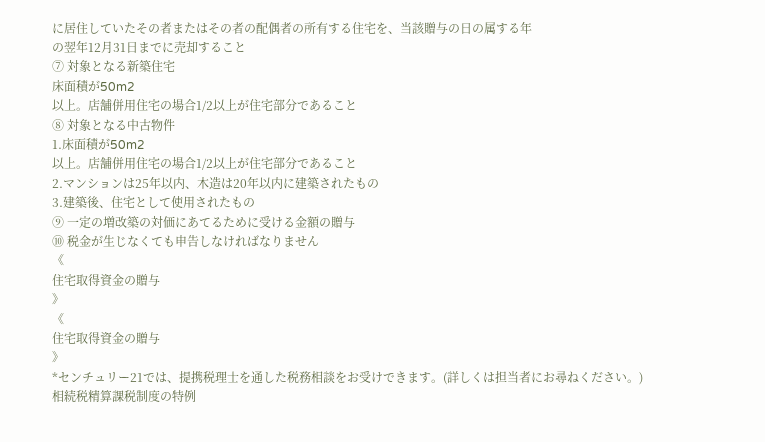に居住していたその者またはその者の配偶者の所有する住宅を、当該贈与の日の属する年
の翌年12月31日までに売却すること
⑦ 対象となる新築住宅
床面積が50m2
以上。店舗併用住宅の場合1/2以上が住宅部分であること
⑧ 対象となる中古物件
1.床面積が50m2
以上。店舗併用住宅の場合1/2以上が住宅部分であること
2.マンションは25年以内、木造は20年以内に建築されたもの
3.建築後、住宅として使用されたもの
⑨ 一定の増改築の対価にあてるために受ける金額の贈与
⑩ 税金が生じなくても申告しなければなりません
《
住宅取得資金の贈与
》
《
住宅取得資金の贈与
》
*センチュリー21では、提携税理士を通した税務相談をお受けできます。(詳しくは担当者にお尋ねください。)
相続税精算課税制度の特例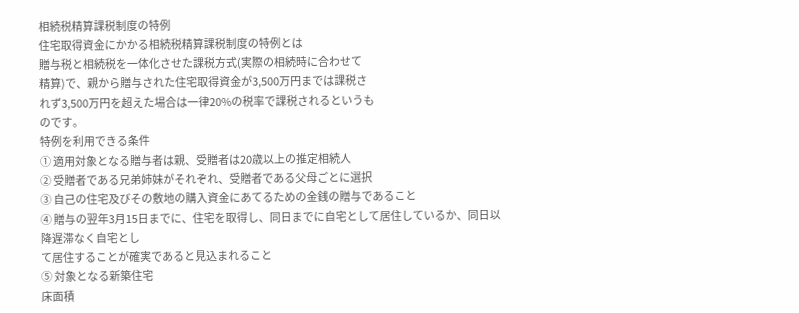相続税精算課税制度の特例
住宅取得資金にかかる相続税精算課税制度の特例とは
贈与税と相続税を一体化させた課税方式(実際の相続時に合わせて
精算)で、親から贈与された住宅取得資金が3,500万円までは課税さ
れず3,500万円を超えた場合は一律20%の税率で課税されるというも
のです。
特例を利用できる条件
① 適用対象となる贈与者は親、受贈者は20歳以上の推定相続人
② 受贈者である兄弟姉妹がそれぞれ、受贈者である父母ごとに選択
③ 自己の住宅及びその敷地の購入資金にあてるための金銭の贈与であること
④ 贈与の翌年3月15日までに、住宅を取得し、同日までに自宅として居住しているか、同日以降遅滞なく自宅とし
て居住することが確実であると見込まれること
⑤ 対象となる新築住宅
床面積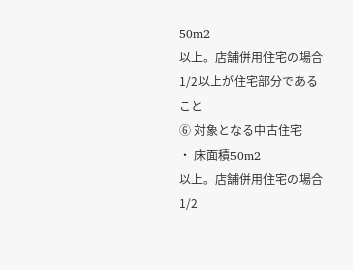50m2
以上。店舗併用住宅の場合1/2以上が住宅部分であること
⑥ 対象となる中古住宅
・ 床面積50m2
以上。店舗併用住宅の場合1/2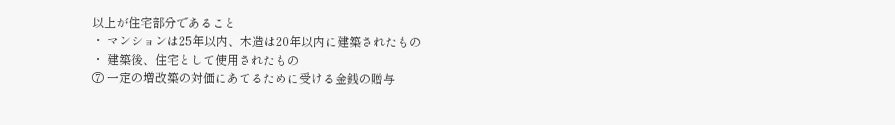以上が住宅部分であること
・ マンションは25年以内、木造は20年以内に建築されたもの
・ 建築後、住宅として使用されたもの
⑦ 一定の増改築の対価にあてるために受ける金銭の贈与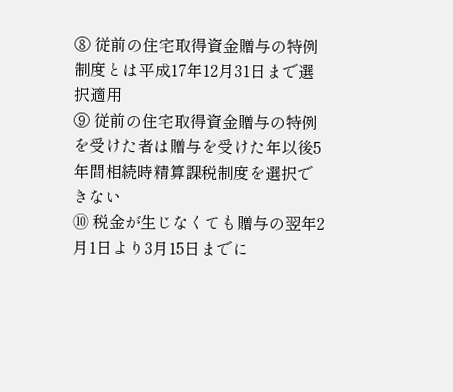⑧ 従前の住宅取得資金贈与の特例制度とは平成17年12月31日まで選択適用
⑨ 従前の住宅取得資金贈与の特例を受けた者は贈与を受けた年以後5年間相続時精算課税制度を選択できない
⑩ 税金が生じなくても贈与の翌年2月1日より3月15日までに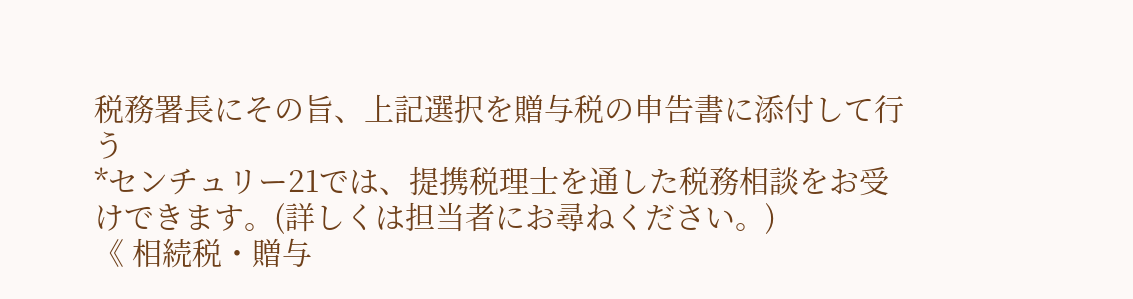税務署長にその旨、上記選択を贈与税の申告書に添付して行う
*センチュリー21では、提携税理士を通した税務相談をお受けできます。(詳しくは担当者にお尋ねください。)
《 相続税・贈与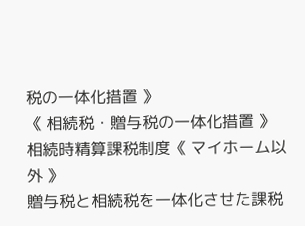税の一体化措置 》
《 相続税・贈与税の一体化措置 》
相続時精算課税制度《 マイホーム以外 》
贈与税と相続税を一体化させた課税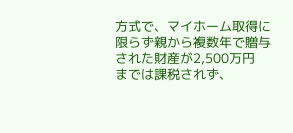方式で、マイホーム取得に限らず親から複数年で贈与された財産が2,500万円
までは課税されず、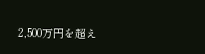2,500万円を超え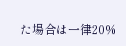た場合は一律20%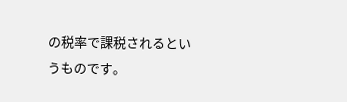の税率で課税されるというものです。